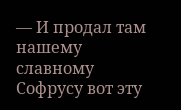— И продал там нашему славному Софрусу вот эту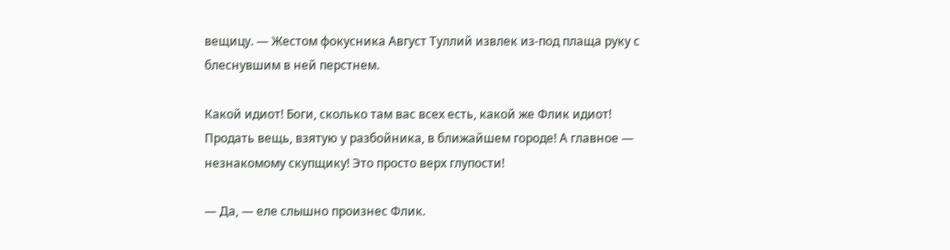вещицу. — Жестом фокусника Август Туллий извлек из-под плаща руку с блеснувшим в ней перстнем.

Какой идиот! Боги, сколько там вас всех есть, какой же Флик идиот! Продать вещь, взятую у разбойника, в ближайшем городе! А главное — незнакомому скупщику! Это просто верх глупости!

— Да, — еле слышно произнес Флик.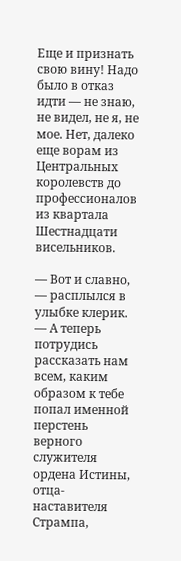Еще и признать свою вину! Надо было в отказ идти — не знаю, не видел, не я, не мое. Нет, далеко еще ворам из Центральных королевств до профессионалов из квартала Шестнадцати висельников.

— Вот и славно, — расплылся в улыбке клерик. — А теперь потрудись рассказать нам всем, каким образом к тебе попал именной перстень верного служителя ордена Истины, отца-наставителя Стрампа,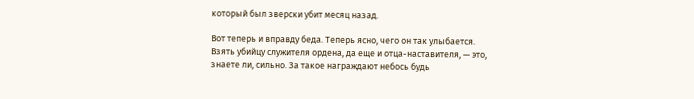который был зверски убит месяц назад.

Вот теперь и вправду беда. Теперь ясно, чего он так улыбается. Взять убийцу служителя ордена, да еще и отца-наставителя, — это, знаете ли, сильно. За такое награждают небось будь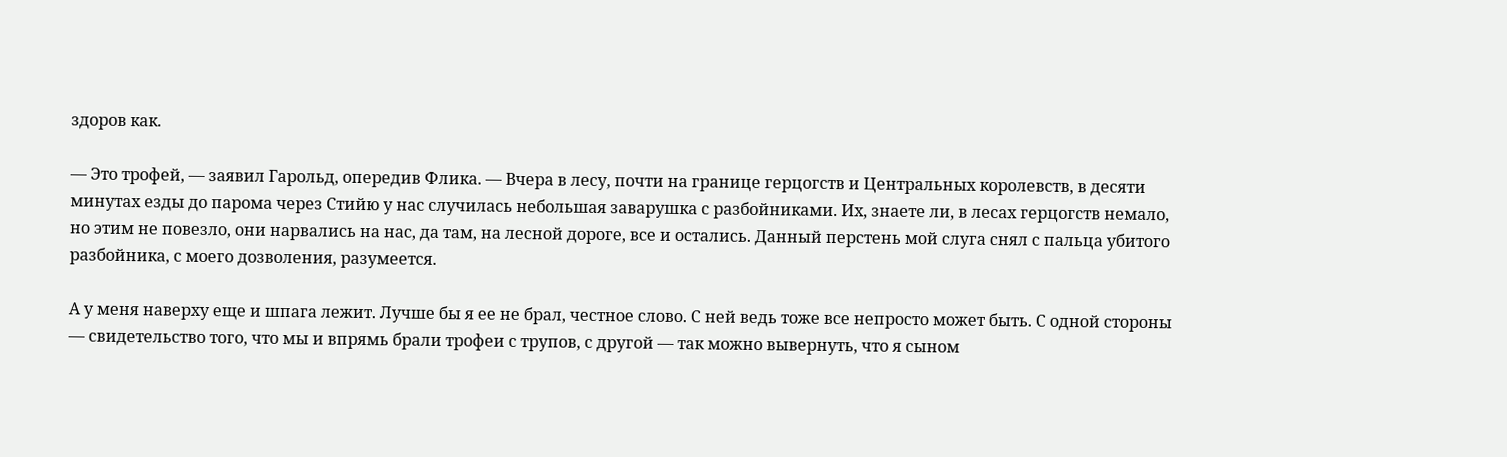здоров как.

— Это трофей, — заявил Гарольд, опередив Флика. — Вчера в лесу, почти на границе герцогств и Центральных королевств, в десяти минутах езды до парома через Стийю у нас случилась небольшая заварушка с разбойниками. Их, знаете ли, в лесах герцогств немало, но этим не повезло, они нарвались на нас, да там, на лесной дороге, все и остались. Данный перстень мой слуга снял с пальца убитого разбойника, с моего дозволения, разумеется.

А у меня наверху еще и шпага лежит. Лучше бы я ее не брал, честное слово. С ней ведь тоже все непросто может быть. С одной стороны — свидетельство того, что мы и впрямь брали трофеи с трупов, с другой — так можно вывернуть, что я сыном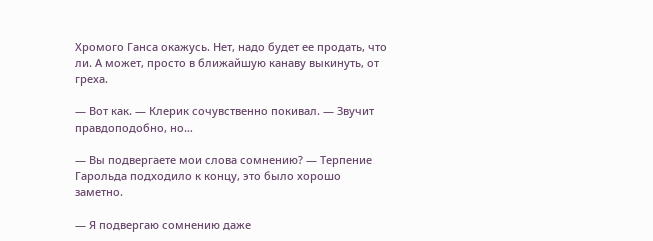Хромого Ганса окажусь. Нет, надо будет ее продать, что ли. А может, просто в ближайшую канаву выкинуть, от греха.

— Вот как. — Клерик сочувственно покивал. — Звучит правдоподобно, но…

— Вы подвергаете мои слова сомнению? — Терпение Гарольда подходило к концу, это было хорошо заметно.

— Я подвергаю сомнению даже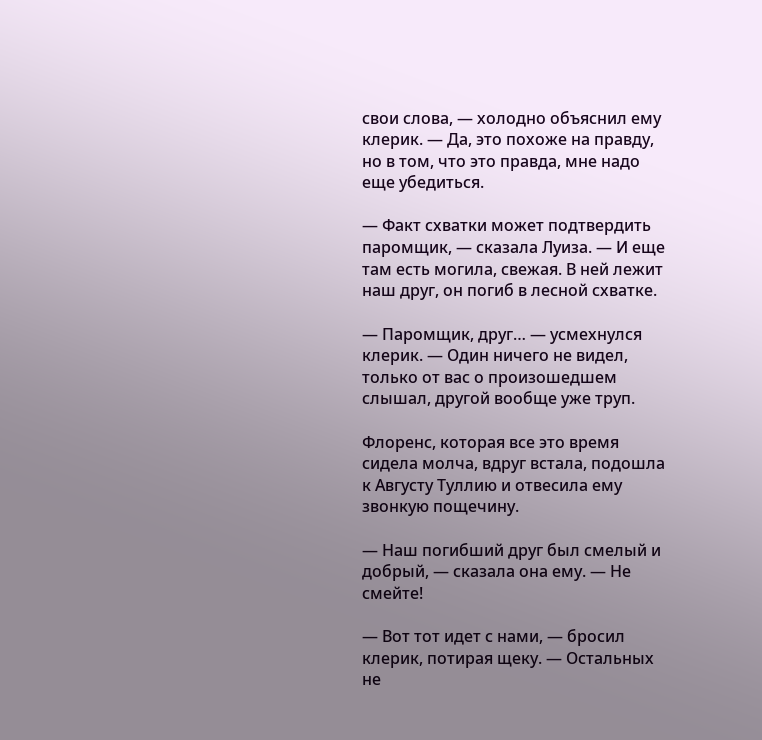свои слова, — холодно объяснил ему клерик. — Да, это похоже на правду, но в том, что это правда, мне надо еще убедиться.

— Факт схватки может подтвердить паромщик, — сказала Луиза. — И еще там есть могила, свежая. В ней лежит наш друг, он погиб в лесной схватке.

— Паромщик, друг… — усмехнулся клерик. — Один ничего не видел, только от вас о произошедшем слышал, другой вообще уже труп.

Флоренс, которая все это время сидела молча, вдруг встала, подошла к Августу Туллию и отвесила ему звонкую пощечину.

— Наш погибший друг был смелый и добрый, — сказала она ему. — Не смейте!

— Вот тот идет с нами, — бросил клерик, потирая щеку. — Остальных не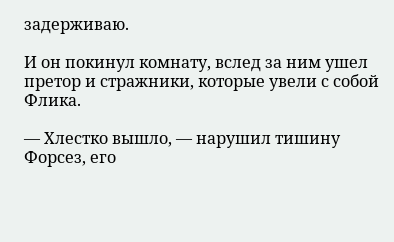задерживаю.

И он покинул комнату, вслед за ним ушел претор и стражники, которые увели с собой Флика.

— Хлестко вышло, — нарушил тишину Форсез, его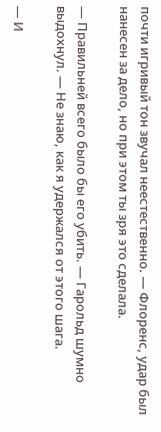почти игривый тон звучал неестественно. — Флоренс, удар был нанесен за дело, но при этом ты зря это сделала.

— Правильней всего было бы его убить. — Гарольд шумно выдохнул. — Не знаю, как я удержался от этого шага.

— И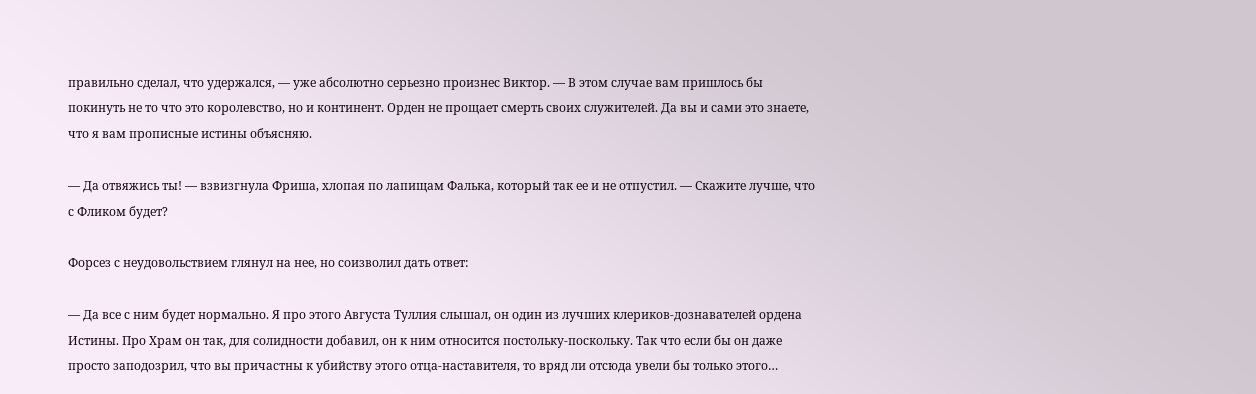правильно сделал, что удержался, — уже абсолютно серьезно произнес Виктор. — В этом случае вам пришлось бы покинуть не то что это королевство, но и континент. Орден не прощает смерть своих служителей. Да вы и сами это знаете, что я вам прописные истины объясняю.

— Да отвяжись ты! — взвизгнула Фриша, хлопая по лапищам Фалька, который так ее и не отпустил. — Скажите лучше, что с Фликом будет?

Форсез с неудовольствием глянул на нее, но соизволил дать ответ:

— Да все с ним будет нормально. Я про этого Августа Туллия слышал, он один из лучших клериков-дознавателей ордена Истины. Про Храм он так, для солидности добавил, он к ним относится постольку-поскольку. Так что если бы он даже просто заподозрил, что вы причастны к убийству этого отца-наставителя, то вряд ли отсюда увели бы только этого…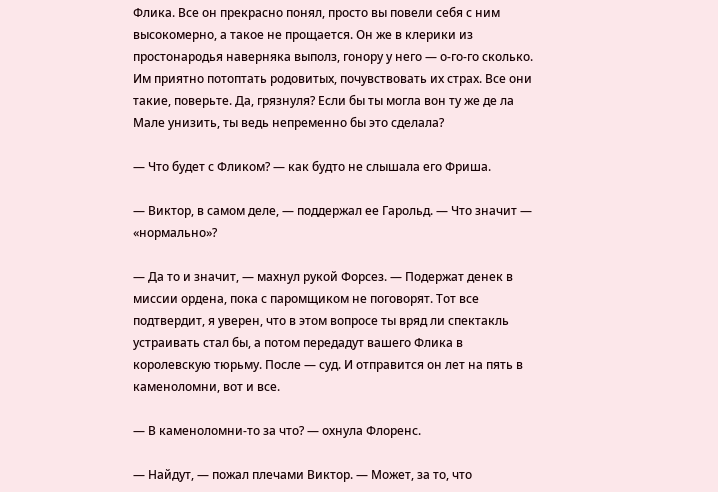Флика. Все он прекрасно понял, просто вы повели себя с ним высокомерно, а такое не прощается. Он же в клерики из простонародья наверняка выполз, гонору у него — о-го-го сколько. Им приятно потоптать родовитых, почувствовать их страх. Все они такие, поверьте. Да, грязнуля? Если бы ты могла вон ту же де ла Мале унизить, ты ведь непременно бы это сделала?

— Что будет с Фликом? — как будто не слышала его Фриша.

— Виктор, в самом деле, — поддержал ее Гарольд. — Что значит — «нормально»?

— Да то и значит, — махнул рукой Форсез. — Подержат денек в миссии ордена, пока с паромщиком не поговорят. Тот все подтвердит, я уверен, что в этом вопросе ты вряд ли спектакль устраивать стал бы, а потом передадут вашего Флика в королевскую тюрьму. После — суд. И отправится он лет на пять в каменоломни, вот и все.

— В каменоломни-то за что? — охнула Флоренс.

— Найдут, — пожал плечами Виктор. — Может, за то, что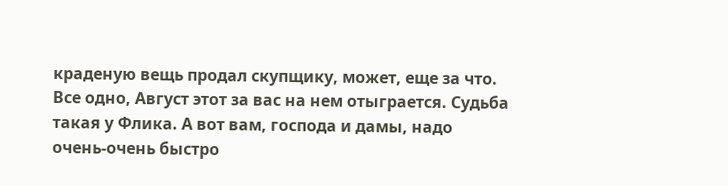краденую вещь продал скупщику, может, еще за что. Все одно, Август этот за вас на нем отыграется. Судьба такая у Флика. А вот вам, господа и дамы, надо очень-очень быстро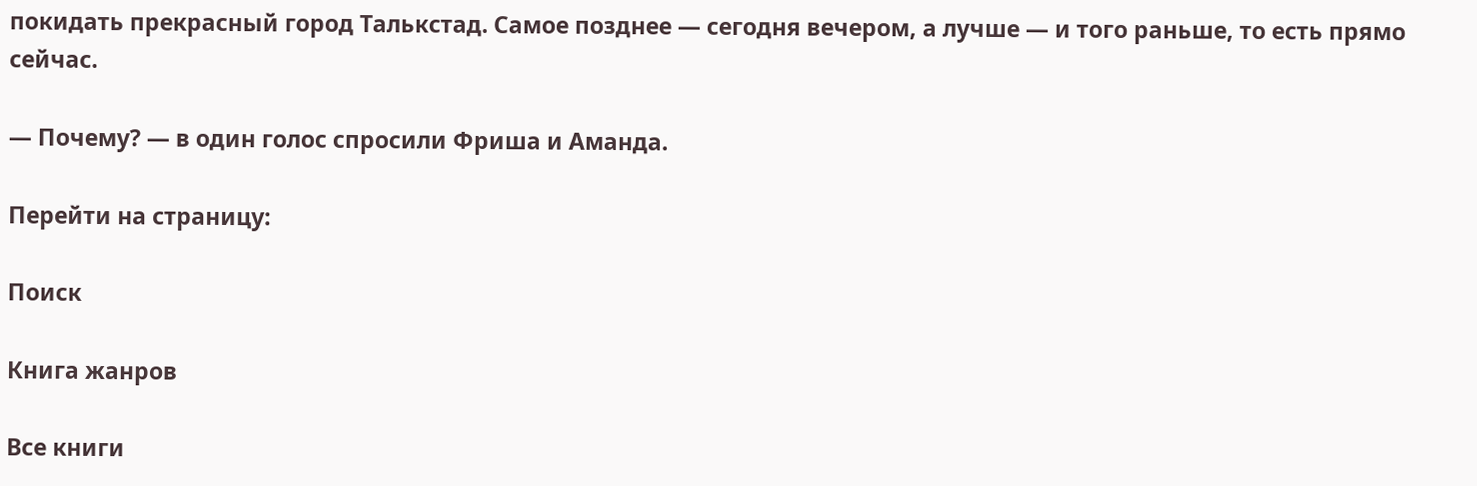покидать прекрасный город Талькстад. Самое позднее — сегодня вечером, а лучше — и того раньше, то есть прямо сейчас.

— Почему? — в один голос спросили Фриша и Аманда.

Перейти на страницу:

Поиск

Книга жанров

Все книги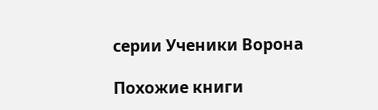серии Ученики Ворона

Похожие книги